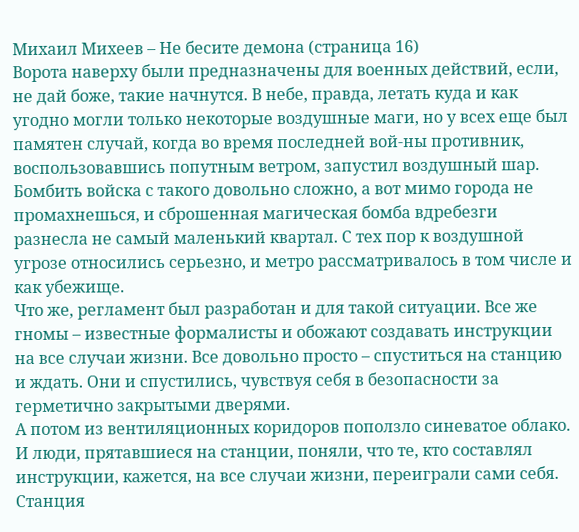Михаил Михеев – Не бесите демона (страница 16)
Ворота наверху были предназначены для военных действий, если, не дай боже, такие начнутся. В небе, правда, летать куда и как угодно могли только некоторые воздушные маги, но у всех еще был памятен случай, когда во время последней вой-ны противник, воспользовавшись попутным ветром, запустил воздушный шар. Бомбить войска с такого довольно сложно, а вот мимо города не промахнешься, и сброшенная магическая бомба вдребезги разнесла не самый маленький квартал. С тех пор к воздушной угрозе относились серьезно, и метро рассматривалось в том числе и как убежище.
Что же, регламент был разработан и для такой ситуации. Все же гномы – известные формалисты и обожают создавать инструкции на все случаи жизни. Все довольно просто – спуститься на станцию и ждать. Они и спустились, чувствуя себя в безопасности за герметично закрытыми дверями.
А потом из вентиляционных коридоров поползло синеватое облако. И люди, прятавшиеся на станции, поняли, что те, кто составлял инструкции, кажется, на все случаи жизни, переиграли сами себя. Станция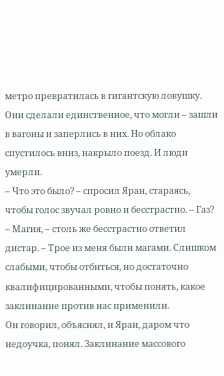метро превратилась в гигантскую ловушку.
Они сделали единственное, что могли – зашли в вагоны и заперлись в них. Но облако спустилось вниз, накрыло поезд. И люди умерли.
– Что это было? – спросил Яран, стараясь, чтобы голос звучал ровно и бесстрастно. – Газ?
– Магия, – столь же бесстрастно ответил дистар. – Трое из меня были магами. Слишком слабыми, чтобы отбиться, но достаточно квалифицированными, чтобы понять, какое заклинание против нас применили.
Он говорил, объяснял, и Яран, даром что недоучка, понял. Заклинание массового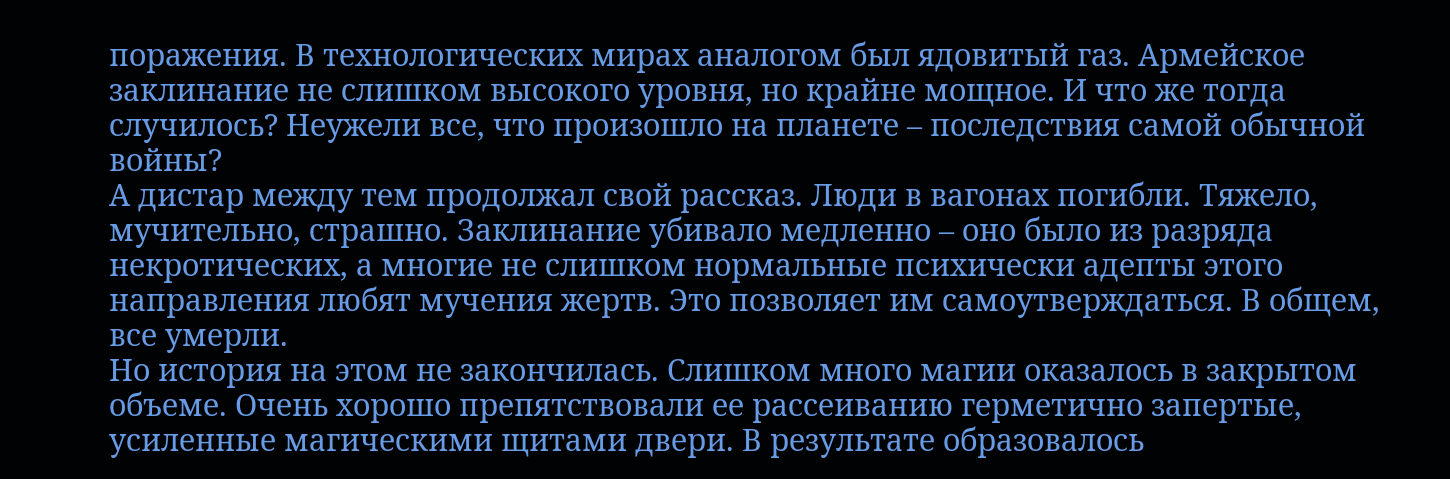поражения. В технологических мирах аналогом был ядовитый газ. Армейское заклинание не слишком высокого уровня, но крайне мощное. И что же тогда случилось? Неужели все, что произошло на планете – последствия самой обычной войны?
А дистар между тем продолжал свой рассказ. Люди в вагонах погибли. Тяжело, мучительно, страшно. Заклинание убивало медленно – оно было из разряда некротических, а многие не слишком нормальные психически адепты этого направления любят мучения жертв. Это позволяет им самоутверждаться. В общем, все умерли.
Но история на этом не закончилась. Слишком много магии оказалось в закрытом объеме. Очень хорошо препятствовали ее рассеиванию герметично запертые, усиленные магическими щитами двери. В результате образовалось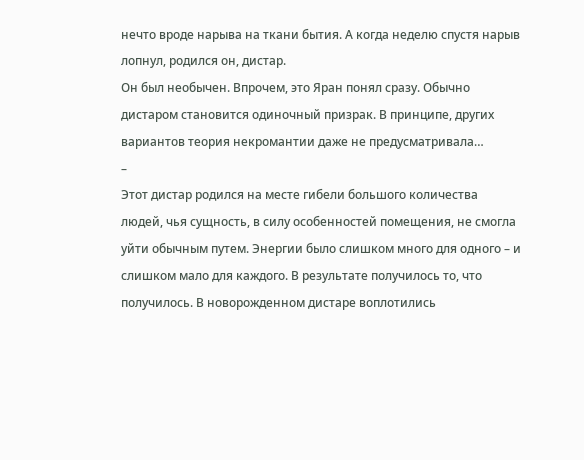нечто вроде нарыва на ткани бытия. А когда неделю спустя нарыв лопнул, родился он, дистар.
Он был необычен. Впрочем, это Яран понял сразу. Обычно дистаром становится одиночный призрак. В принципе, других вариантов теория некромантии даже не предусматривала…
–
Этот дистар родился на месте гибели большого количества людей, чья сущность, в силу особенностей помещения, не смогла уйти обычным путем. Энергии было слишком много для одного – и слишком мало для каждого. В результате получилось то, что получилось. В новорожденном дистаре воплотились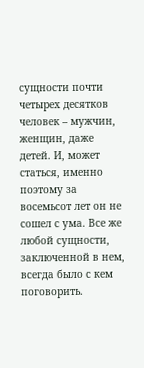сущности почти четырех десятков человек – мужчин, женщин, даже детей. И, может статься, именно поэтому за восемьсот лет он не сошел с ума. Все же любой сущности, заключенной в нем, всегда было с кем поговорить.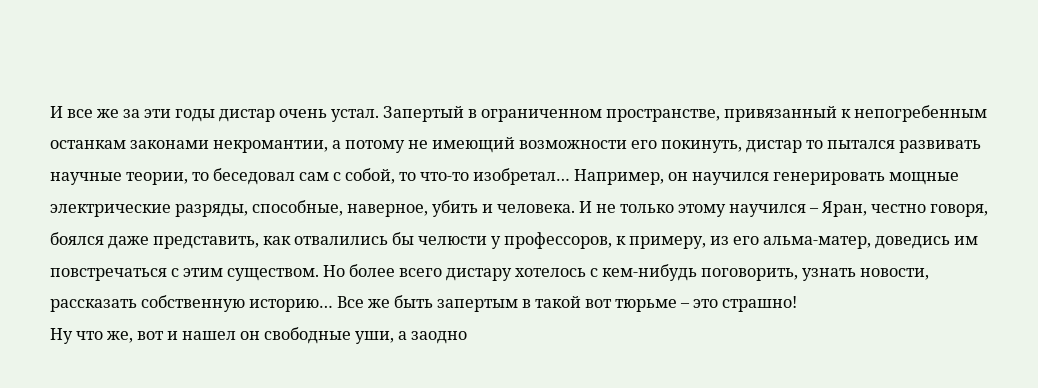И все же за эти годы дистар очень устал. Запертый в ограниченном пространстве, привязанный к непогребенным останкам законами некромантии, а потому не имеющий возможности его покинуть, дистар то пытался развивать научные теории, то беседовал сам с собой, то что-то изобретал… Например, он научился генерировать мощные электрические разряды, способные, наверное, убить и человека. И не только этому научился – Яран, честно говоря, боялся даже представить, как отвалились бы челюсти у профессоров, к примеру, из его альма-матер, доведись им повстречаться с этим существом. Но более всего дистару хотелось с кем-нибудь поговорить, узнать новости, рассказать собственную историю… Все же быть запертым в такой вот тюрьме – это страшно!
Ну что же, вот и нашел он свободные уши, а заодно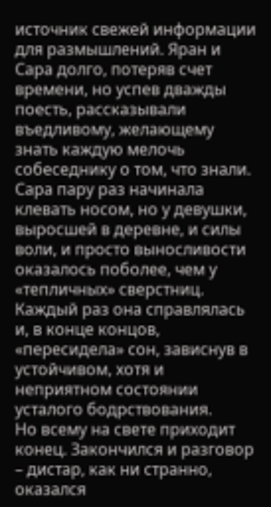источник свежей информации для размышлений. Яран и Сара долго, потеряв счет времени, но успев дважды поесть, рассказывали въедливому, желающему знать каждую мелочь собеседнику о том, что знали. Сара пару раз начинала клевать носом, но у девушки, выросшей в деревне, и силы воли, и просто выносливости оказалось поболее, чем у «тепличных» сверстниц. Каждый раз она справлялась и, в конце концов, «пересидела» сон, зависнув в устойчивом, хотя и неприятном состоянии усталого бодрствования.
Но всему на свете приходит конец. Закончился и разговор – дистар, как ни странно, оказался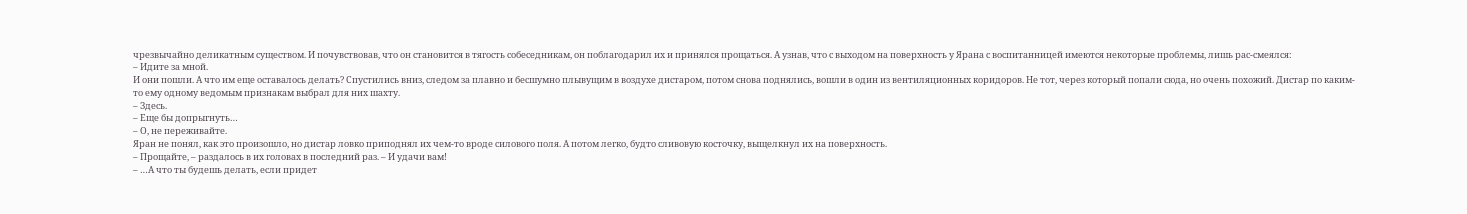чрезвычайно деликатным существом. И почувствовав, что он становится в тягость собеседникам, он поблагодарил их и принялся прощаться. А узнав, что с выходом на поверхность у Ярана с воспитанницей имеются некоторые проблемы, лишь рас-смеялся:
– Идите за мной.
И они пошли. А что им еще оставалось делать? Спустились вниз, следом за плавно и бесшумно плывущим в воздухе дистаром, потом снова поднялись, вошли в один из вентиляционных коридоров. Не тот, через который попали сюда, но очень похожий. Дистар по каким-то ему одному ведомым признакам выбрал для них шахту.
– Здесь.
– Еще бы допрыгнуть…
– О, не переживайте.
Яран не понял, как это произошло, но дистар ловко приподнял их чем-то вроде силового поля. А потом легко, будто сливовую косточку, выщелкнул их на поверхность.
– Прощайте, – раздалось в их головах в последний раз. – И удачи вам!
– …А что ты будешь делать, если придет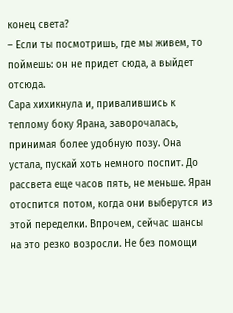конец света?
– Если ты посмотришь, где мы живем, то поймешь: он не придет сюда, а выйдет отсюда.
Сара хихикнула и, привалившись к теплому боку Ярана, заворочалась, принимая более удобную позу. Она устала, пускай хоть немного поспит. До рассвета еще часов пять, не меньше. Яран отоспится потом, когда они выберутся из этой переделки. Впрочем, сейчас шансы на это резко возросли. Не без помощи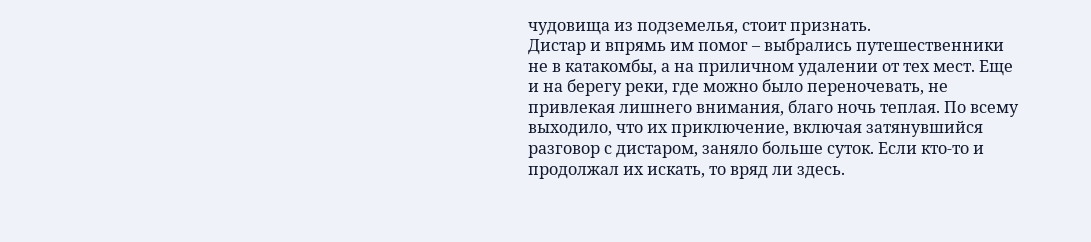чудовища из подземелья, стоит признать.
Дистар и впрямь им помог – выбрались путешественники не в катакомбы, а на приличном удалении от тех мест. Еще и на берегу реки, где можно было переночевать, не привлекая лишнего внимания, благо ночь теплая. По всему выходило, что их приключение, включая затянувшийся разговор с дистаром, заняло больше суток. Если кто-то и продолжал их искать, то вряд ли здесь.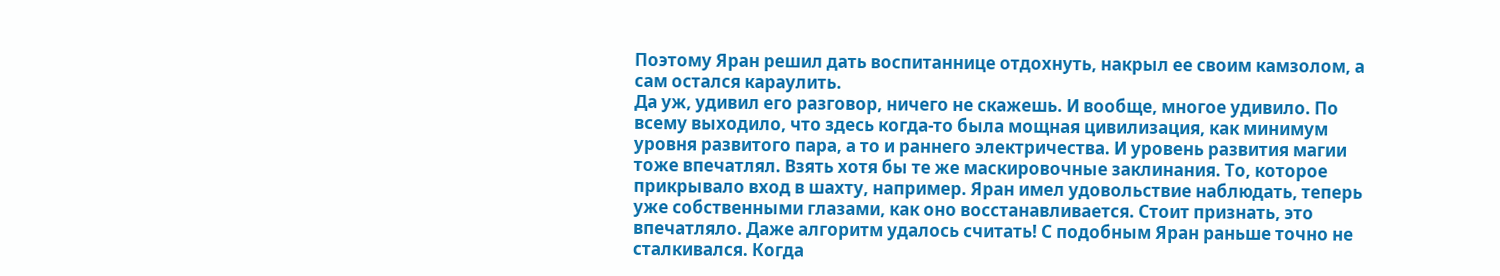Поэтому Яран решил дать воспитаннице отдохнуть, накрыл ее своим камзолом, а сам остался караулить.
Да уж, удивил его разговор, ничего не скажешь. И вообще, многое удивило. По всему выходило, что здесь когда-то была мощная цивилизация, как минимум уровня развитого пара, а то и раннего электричества. И уровень развития магии тоже впечатлял. Взять хотя бы те же маскировочные заклинания. То, которое прикрывало вход в шахту, например. Яран имел удовольствие наблюдать, теперь уже собственными глазами, как оно восстанавливается. Стоит признать, это впечатляло. Даже алгоритм удалось считать! С подобным Яран раньше точно не сталкивался. Когда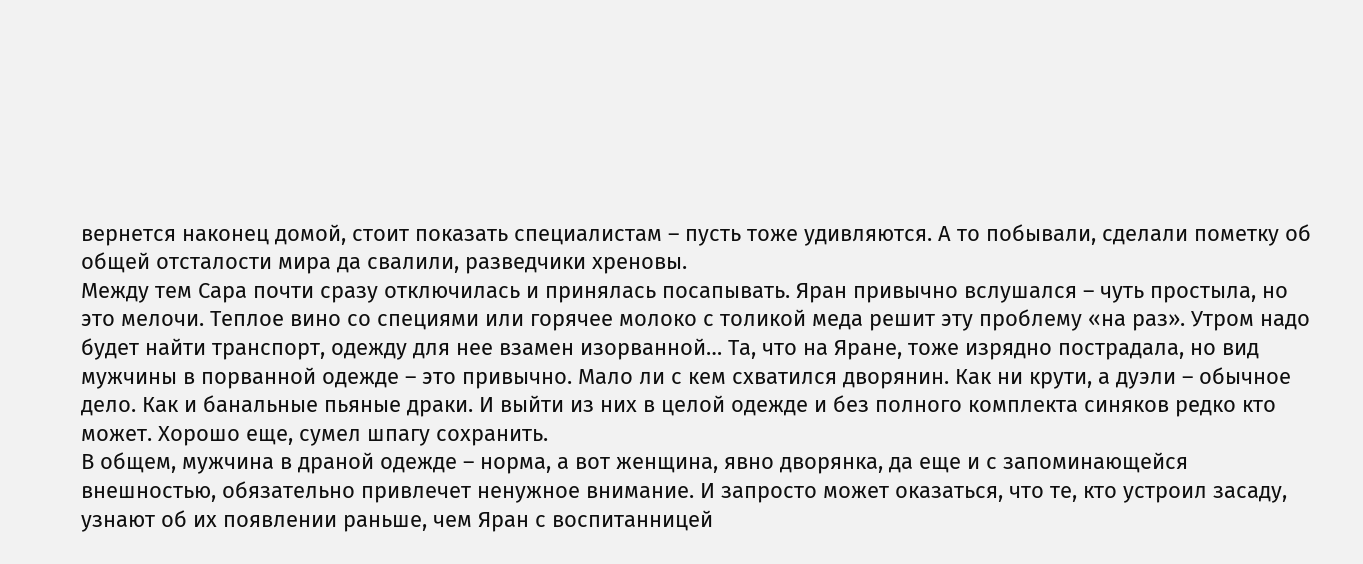вернется наконец домой, стоит показать специалистам – пусть тоже удивляются. А то побывали, сделали пометку об общей отсталости мира да свалили, разведчики хреновы.
Между тем Сара почти сразу отключилась и принялась посапывать. Яран привычно вслушался – чуть простыла, но это мелочи. Теплое вино со специями или горячее молоко с толикой меда решит эту проблему «на раз». Утром надо будет найти транспорт, одежду для нее взамен изорванной… Та, что на Яране, тоже изрядно пострадала, но вид мужчины в порванной одежде – это привычно. Мало ли с кем схватился дворянин. Как ни крути, а дуэли – обычное дело. Как и банальные пьяные драки. И выйти из них в целой одежде и без полного комплекта синяков редко кто может. Хорошо еще, сумел шпагу сохранить.
В общем, мужчина в драной одежде – норма, а вот женщина, явно дворянка, да еще и с запоминающейся внешностью, обязательно привлечет ненужное внимание. И запросто может оказаться, что те, кто устроил засаду, узнают об их появлении раньше, чем Яран с воспитанницей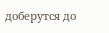доберутся до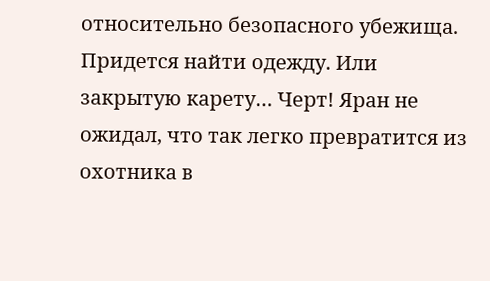относительно безопасного убежища.
Придется найти одежду. Или закрытую карету… Черт! Яран не ожидал, что так легко превратится из охотника в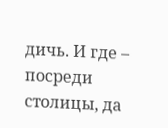дичь. И где – посреди столицы, да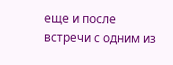еще и после встречи с одним из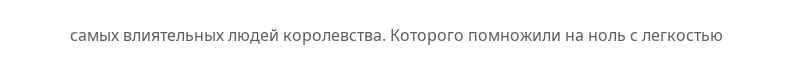самых влиятельных людей королевства. Которого помножили на ноль с легкостью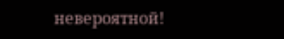невероятной!